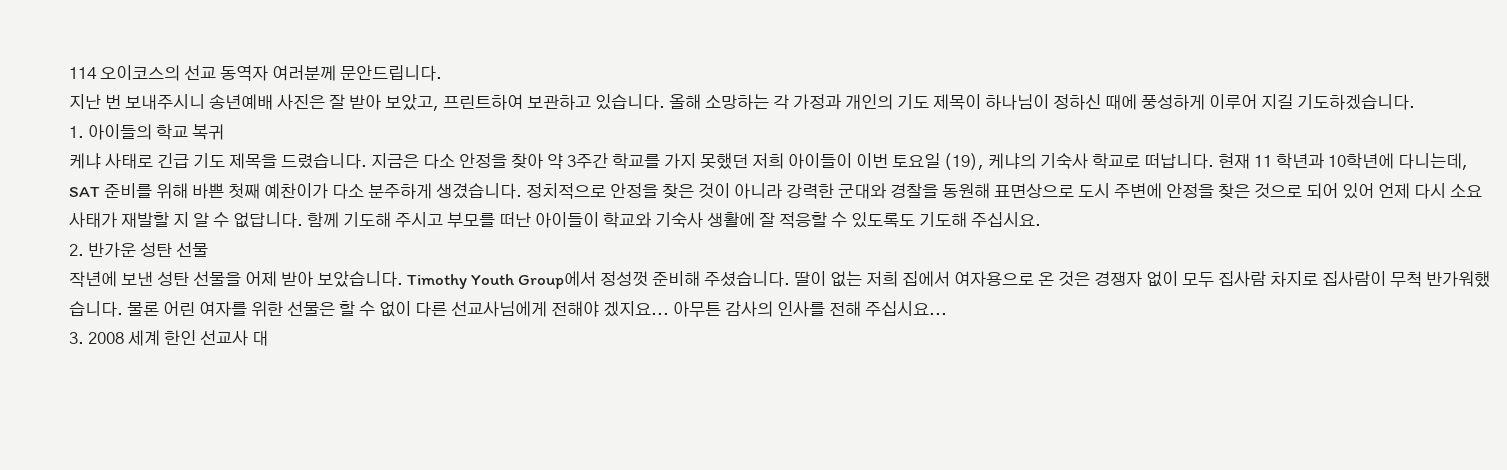114 오이코스의 선교 동역자 여러분께 문안드립니다.
지난 번 보내주시니 송년예배 사진은 잘 받아 보았고, 프린트하여 보관하고 있습니다. 올해 소망하는 각 가정과 개인의 기도 제목이 하나님이 정하신 때에 풍성하게 이루어 지길 기도하겠습니다.
1. 아이들의 학교 복귀
케냐 사태로 긴급 기도 제목을 드렸습니다. 지금은 다소 안정을 찾아 약 3주간 학교를 가지 못했던 저희 아이들이 이번 토요일 (19), 케냐의 기숙사 학교로 떠납니다. 현재 11 학년과 10학년에 다니는데, SAT 준비를 위해 바쁜 첫째 예찬이가 다소 분주하게 생겼습니다. 정치적으로 안정을 찾은 것이 아니라 강력한 군대와 경찰을 동원해 표면상으로 도시 주변에 안정을 찾은 것으로 되어 있어 언제 다시 소요 사태가 재발할 지 알 수 없답니다. 함께 기도해 주시고 부모를 떠난 아이들이 학교와 기숙사 생활에 잘 적응할 수 있도록도 기도해 주십시요.
2. 반가운 성탄 선물
작년에 보낸 성탄 선물을 어제 받아 보았습니다. Timothy Youth Group에서 정성껏 준비해 주셨습니다. 딸이 없는 저희 집에서 여자용으로 온 것은 경쟁자 없이 모두 집사람 차지로 집사람이 무척 반가워했습니다. 물론 어린 여자를 위한 선물은 할 수 없이 다른 선교사님에게 전해야 겠지요... 아무튼 감사의 인사를 전해 주십시요...
3. 2008 세계 한인 선교사 대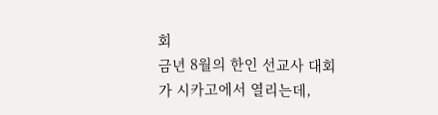회
금년 8월의 한인 선교사 대회가 시카고에서 열리는데,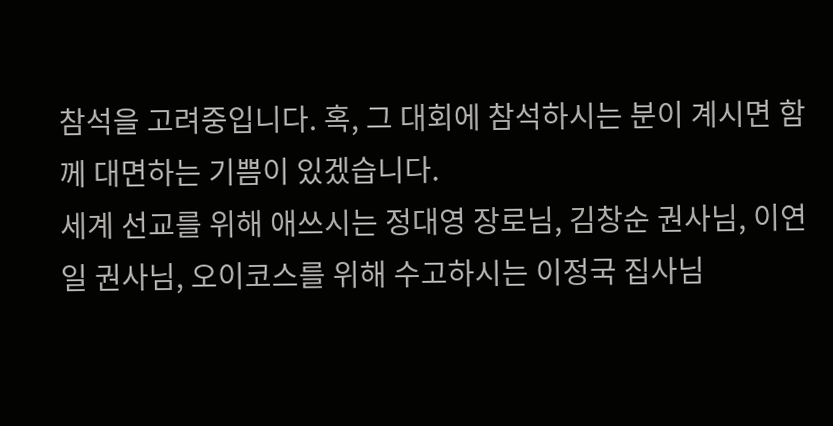참석을 고려중입니다. 혹, 그 대회에 참석하시는 분이 계시면 함께 대면하는 기쁨이 있겠습니다.
세계 선교를 위해 애쓰시는 정대영 장로님, 김창순 권사님, 이연일 권사님, 오이코스를 위해 수고하시는 이정국 집사님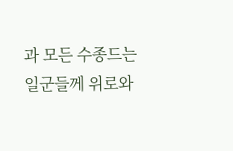과 모든 수종드는 일군들께 위로와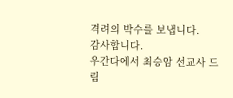격려의 박수를 보냅니다.
감사합니다.
우간다에서 최승암 선교사 드림